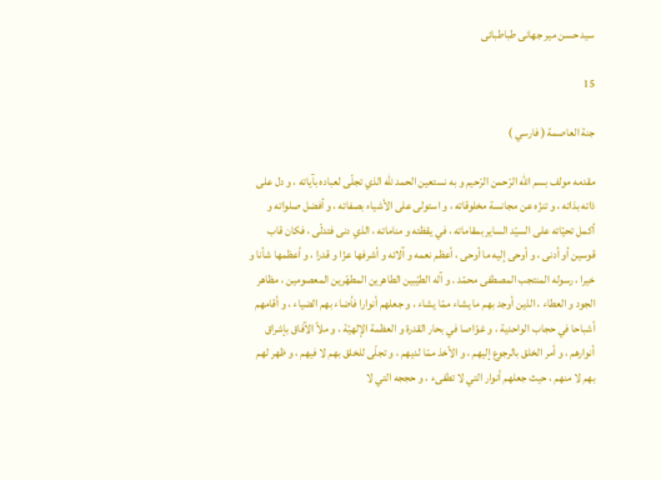سيد حسن مير جهانى طباطبائى

15

جنة العاصمة ( فارسي )

مقدمه مولف بسم اللّه الرّحمن الرّحيم و به نستعين الحمد للّه الذي تجلّى لعباده بآياته ، و دل على ذاته بذاته ، و تنزّه عن مجانسة مخلوقاته ، و استولى على الأشياء بصفاته ، و أفضل صلواته و أكمل تحيّاته على السيّد الساير بمقاماته ، في يقظته و مناماته ، الذي دنى فتدلّى ، فكان قاب قوسين أو أدنى ، و أوحى إليه ما أوحى ، أعظم نعمه و آلائه و أشرفها عزّا و قدرا ، و أعظمها شأنا و خيرا ، رسوله المنتجب المصطفى محمّد . و آله الطيّبين الطاهرين المطهّرين المعصومين ، مظاهر الجود و العطاء ، الذين أوجد بهم ما يشاء ممّا يشاء ، و جعلهم أنوارا فأضاء بهم الضياء ، و أقامهم أشباحا في حجاب الواحدية ، و غوّاصا في بحار القدرة و العظمة الإلهيّة ، و ملأ الآفاق بإشراق أنوارهم ، و أمر الخلق بالرجوع إليهم ، و الأخذ ممّا لديهم ، و تجلّى للخلق بهم لا فيهم ، و ظهر لهم بهم لا منهم ، حيث جعلهم أنوار التي لا تطفىء ، و حججه التي لا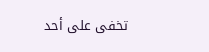تخفى على أحد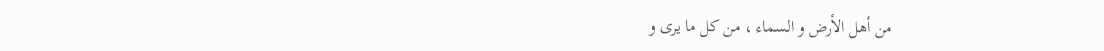من أهل الأرض و السماء ، من كل ما يرى و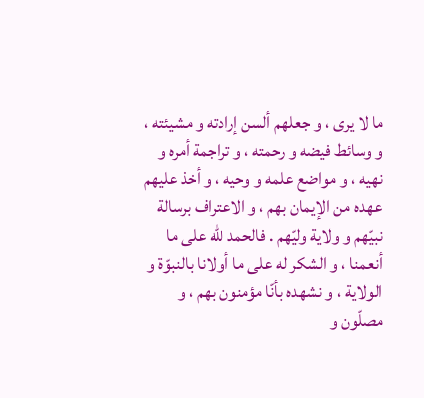ما لا يرى ، و جعلهم ألسن إرادته و مشيئته ، و وسائط فيضه و رحمته ، و تراجمة أمره و نهيه ، و مواضع علمه و وحيه ، و أخذ عليهم عهده من الإيمان بهم ، و الاعتراف برسالة نبيّهم و ولاية وليّهم . فالحمد للّه على ما أنعمنا ، و الشكر له على ما أولانا بالنبوّة و الولاية ، و نشهده بأنّا مؤمنون بهم ، و مصلّون و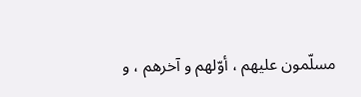مسلّمون عليهم ، أوّلهم و آخرهم ، و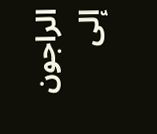الراجون إلى